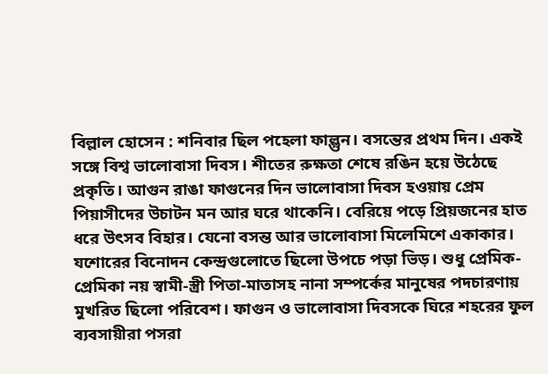বিল্লাল হোসেন : শনিবার ছিল পহেলা ফাল্গুন। বসন্তের প্রথম দিন। একই সঙ্গে বিশ্ব ভালোবাসা দিবস। শীতের রুক্ষতা শেষে রঙিন হয়ে উঠেছে প্রকৃতি। আগুন রাঙা ফাগুনের দিন ভালোবাসা দিবস হওয়ায় প্রেম পিয়াসীদের উচাটন মন আর ঘরে থাকেনি। বেরিয়ে পড়ে প্রিয়জনের হাত ধরে উৎসব বিহার। যেনো বসন্ত আর ভালোবাসা মিলেমিশে একাকার। যশোরের বিনোদন কেন্দ্রগুলোতে ছিলো উপচে পড়া ভিড়। শুধু প্রেমিক-প্রেমিকা নয় স্বামী-স্ত্রী পিতা-মাতাসহ নানা সম্পর্কের মানুষের পদচারণায় মুখরিত ছিলো পরিবেশ। ফাগুন ও ভালোবাসা দিবসকে ঘিরে শহরের ফুল ব্যবসায়ীরা পসরা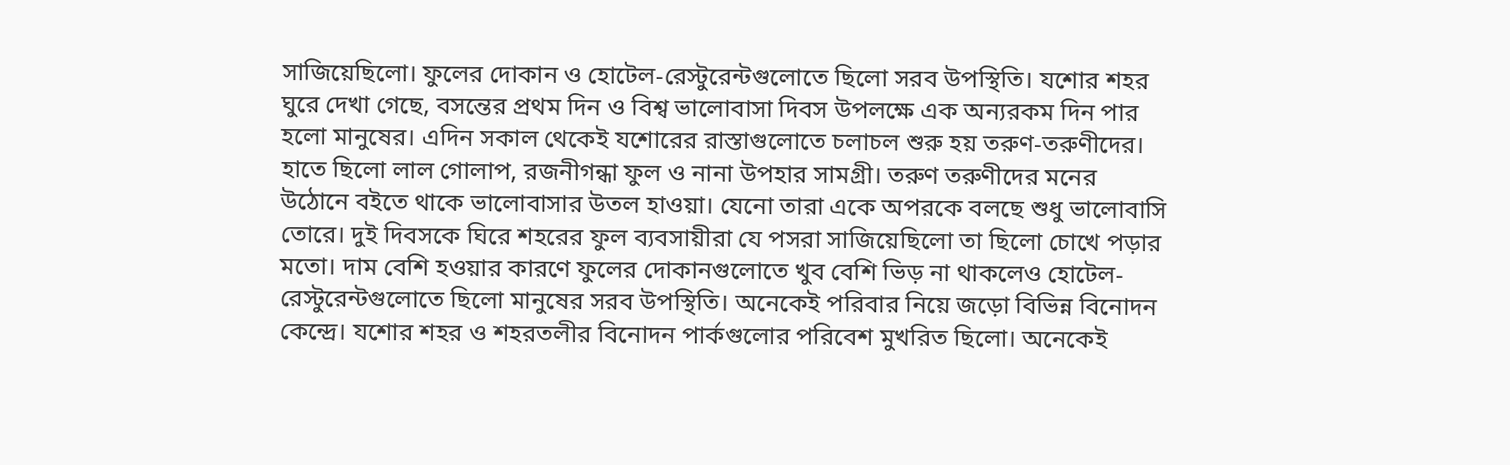সাজিয়েছিলো। ফুলের দোকান ও হোটেল-রেস্টুরেন্টগুলোতে ছিলো সরব উপস্থিতি। যশোর শহর ঘুরে দেখা গেছে, বসন্তের প্রথম দিন ও বিশ্ব ভালোবাসা দিবস উপলক্ষে এক অন্যরকম দিন পার হলো মানুষের। এদিন সকাল থেকেই যশোরের রাস্তাগুলোতে চলাচল শুরু হয় তরুণ-তরুণীদের। হাতে ছিলো লাল গোলাপ, রজনীগন্ধা ফুল ও নানা উপহার সামগ্রী। তরুণ তরুণীদের মনের উঠোনে বইতে থাকে ভালোবাসার উতল হাওয়া। যেনো তারা একে অপরকে বলছে শুধু ভালোবাসি তোরে। দুই দিবসকে ঘিরে শহরের ফুল ব্যবসায়ীরা যে পসরা সাজিয়েছিলো তা ছিলো চোখে পড়ার মতো। দাম বেশি হওয়ার কারণে ফুলের দোকানগুলোতে খুব বেশি ভিড় না থাকলেও হোটেল-রেস্টুরেন্টগুলোতে ছিলো মানুষের সরব উপস্থিতি। অনেকেই পরিবার নিয়ে জড়ো বিভিন্ন বিনোদন কেন্দ্রে। যশোর শহর ও শহরতলীর বিনোদন পার্কগুলোর পরিবেশ মুখরিত ছিলো। অনেকেই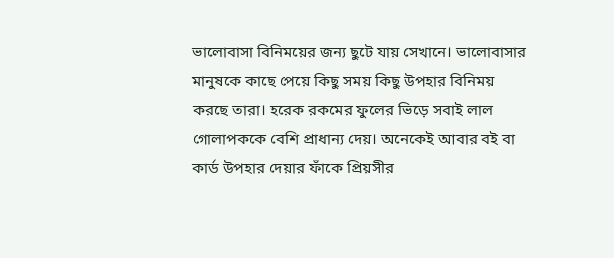ভালোবাসা বিনিময়ের জন্য ছুটে যায় সেখানে। ভালোবাসার মানুষকে কাছে পেয়ে কিছু সময় কিছু উপহার বিনিময় করছে তারা। হরেক রকমের ফুলের ভিড়ে সবাই লাল গোলাপককে বেশি প্রাধান্য দেয়। অনেকেই আবার বই বা কার্ড উপহার দেয়ার ফাঁকে প্রিয়সীর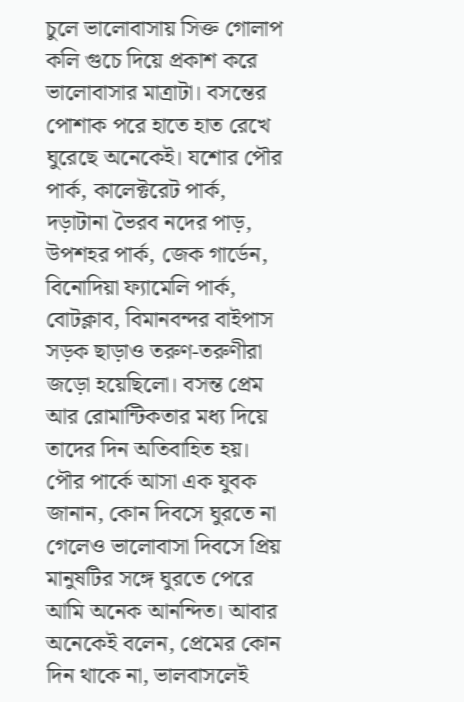চুলে ভালোবাসায় সিক্ত গোলাপ কলি গুচে দিয়ে প্রকাশ করে ভালোবাসার মাত্রাটা। বসন্তের পোশাক পরে হাতে হাত রেখে ঘুরেছে অনেকেই। যশোর পৌর পার্ক, কালেক্টরেট পার্ক, দড়াটানা ভৈরব নদের পাড়, উপশহর পার্ক, জেক গার্ডেন, বিনোদিয়া ফ্যামেলি পার্ক, বোটক্লাব, বিমানবন্দর বাইপাস সড়ক ছাড়াও তরুণ-তরুণীরা জড়ো হয়েছিলো। বসন্ত প্রেম আর রোমান্টিকতার মধ্য দিয়ে তাদের দিন অতিবাহিত হয়। পৌর পার্কে আসা এক যুবক জানান, কোন দিবসে ঘুরতে না গেলেও ভালোবাসা দিবসে প্রিয় মানুষটির সঙ্গে ঘুরতে পেরে আমি অনেক আনন্দিত। আবার অনেকেই বলেন, প্রেমের কোন দিন থাকে না, ভালবাসলেই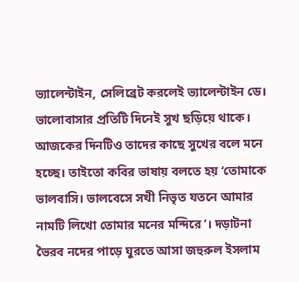ভ্যালেন্টাইন, সেলিব্রেট করলেই ভ্যালেন্টাইন ডে। ভালোবাসার প্রতিটি দিনেই সুখ ছড়িয়ে থাকে। আজকের দিনটিও তাদের কাছে সুখের বলে মনে হচ্ছে। তাইতো কবির ভাষায় বলতে হয় ‘তোমাকে ভালবাসি। ভালবেসে সখী নিভৃত যতনে আমার নামটি লিখো তোমার মনের মন্দিরে’। দড়াটনা ভৈরব নদের পাড়ে ঘুরতে আসা জহুরুল ইসলাম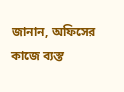জানান, অফিসের কাজে ব্যস্ত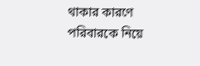থাকার কারণে পরিবারকে নিয়ে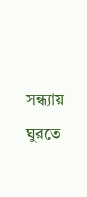সন্ধ্যায় ঘুরতে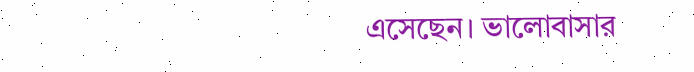এসেছেন। ভালোবাসার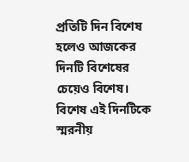প্রতিটি দিন বিশেষ হলেও আজকের দিনটি বিশেষের চেয়েও বিশেষ। বিশেষ এই দিনটিকে স্মরনীয়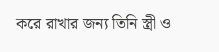করে রাখার জন্য তিনি স্ত্রী ও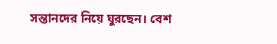সন্তানদের নিয়ে ঘুরছেন। বেশ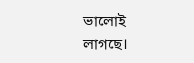ভালোই লাগছে।